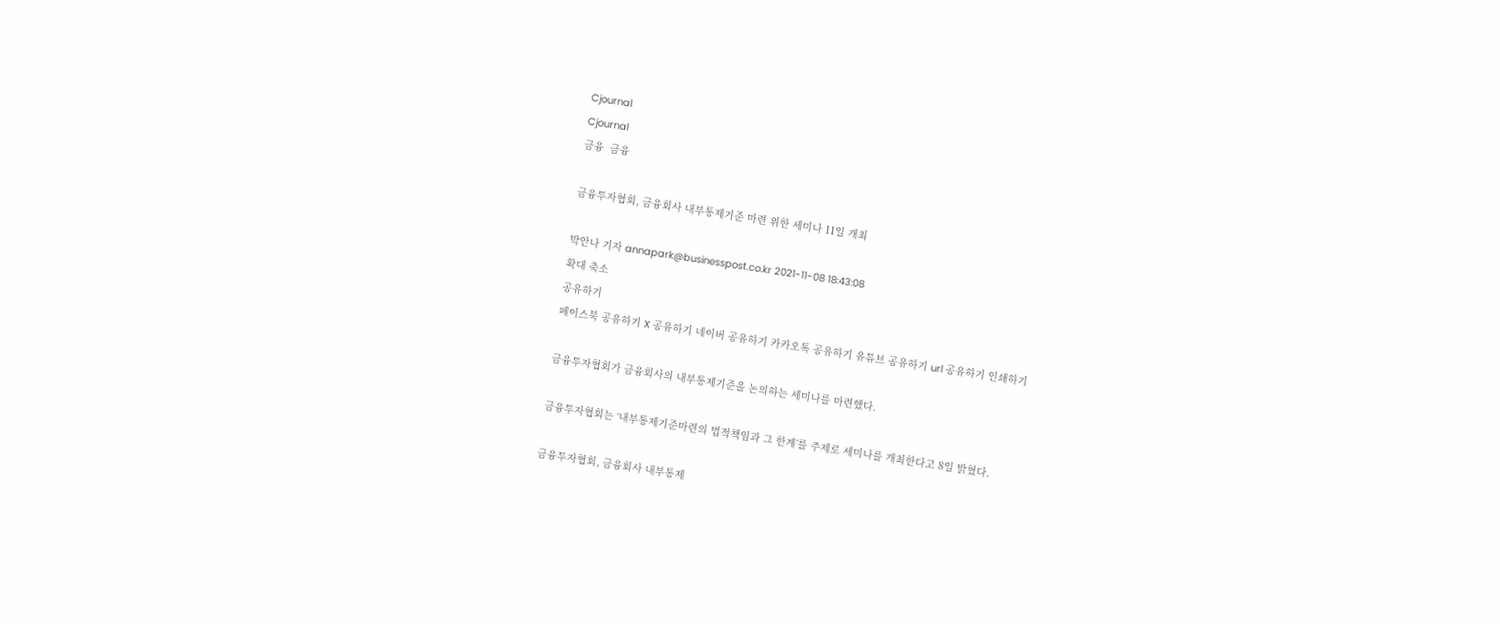Cjournal
Cjournal
금융  금융

금융투자협회, 금융회사 내부통제기준 마련 위한 세미나 11일 개최

박안나 기자 annapark@businesspost.co.kr 2021-11-08 18:43:08
확대 축소
공유하기
페이스북 공유하기 X 공유하기 네이버 공유하기 카카오톡 공유하기 유튜브 공유하기 url 공유하기 인쇄하기

금융투자협회가 금융회사의 내부통제기준을 논의하는 세미나를 마련했다.

금융투자협회는 ‘내부통제기준마련의 법적책임과 그 한계’를 주제로 세미나를 개최한다고 8일 밝혔다.

금융투자협회, 금융회사 내부통제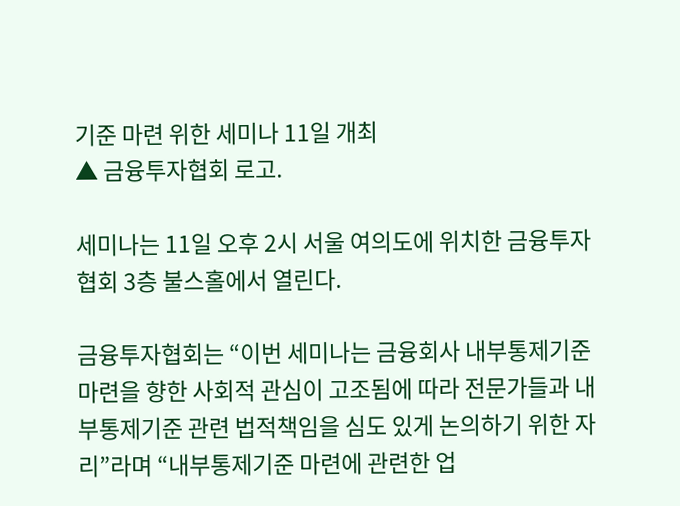기준 마련 위한 세미나 11일 개최
▲ 금융투자협회 로고.

세미나는 11일 오후 2시 서울 여의도에 위치한 금융투자협회 3층 불스홀에서 열린다.

금융투자협회는 “이번 세미나는 금융회사 내부통제기준 마련을 향한 사회적 관심이 고조됨에 따라 전문가들과 내부통제기준 관련 법적책임을 심도 있게 논의하기 위한 자리”라며 “내부통제기준 마련에 관련한 업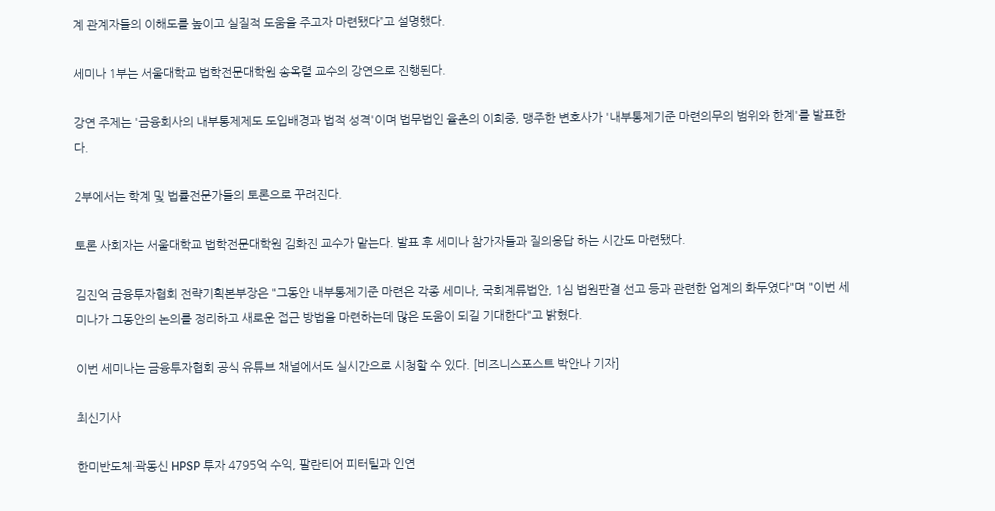계 관계자들의 이해도를 높이고 실질적 도움을 주고자 마련됐다”고 설명했다.

세미나 1부는 서울대학교 법학전문대학원 송옥렬 교수의 강연으로 진행된다.

강연 주제는 '금융회사의 내부통제제도 도입배경과 법적 성격'이며 법무법인 율촌의 이희중, 맹주한 변호사가 '내부통제기준 마련의무의 범위와 한계'를 발표한다.

2부에서는 학계 및 법률전문가들의 토론으로 꾸려진다.

토론 사회자는 서울대학교 법학전문대학원 김화진 교수가 맡는다. 발표 후 세미나 참가자들과 질의응답 하는 시간도 마련됐다.

김진억 금융투자협회 전략기획본부장은 "그동안 내부통제기준 마련은 각종 세미나, 국회계류법안, 1심 법원판결 선고 등과 관련한 업계의 화두였다"며 "이번 세미나가 그동안의 논의를 정리하고 새로운 접근 방법을 마련하는데 많은 도움이 되길 기대한다"고 밝혔다.

이번 세미나는 금융투자협회 공식 유튜브 채널에서도 실시간으로 시청할 수 있다. [비즈니스포스트 박안나 기자]

최신기사

한미반도체·곽동신 HPSP 투자 4795억 수익, 팔란티어 피터틸과 인연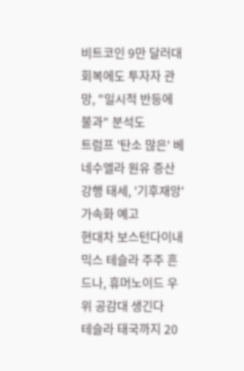비트코인 9만 달러대 회복에도 투자자 관망, "일시적 반등에 불과" 분석도
트럼프 '탄소 많은' 베네수엘라 원유 증산 강행 태세, '기후재앙' 가속화 예고
현대차 보스턴다이내믹스 테슬라 주주 흔드나, 휴머노이드 우위 공감대 생긴다
테슬라 태국까지 20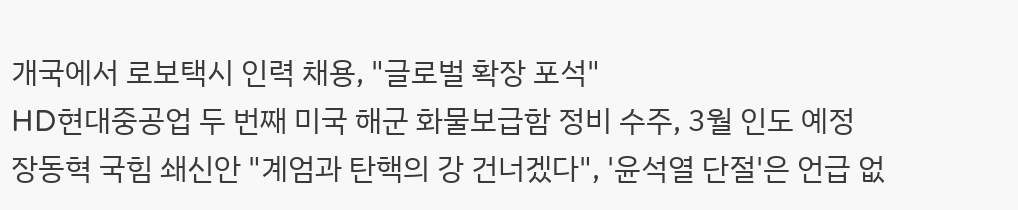개국에서 로보택시 인력 채용, "글로벌 확장 포석"
HD현대중공업 두 번째 미국 해군 화물보급함 정비 수주, 3월 인도 예정
장동혁 국힘 쇄신안 "계엄과 탄핵의 강 건너겠다", '윤석열 단절'은 언급 없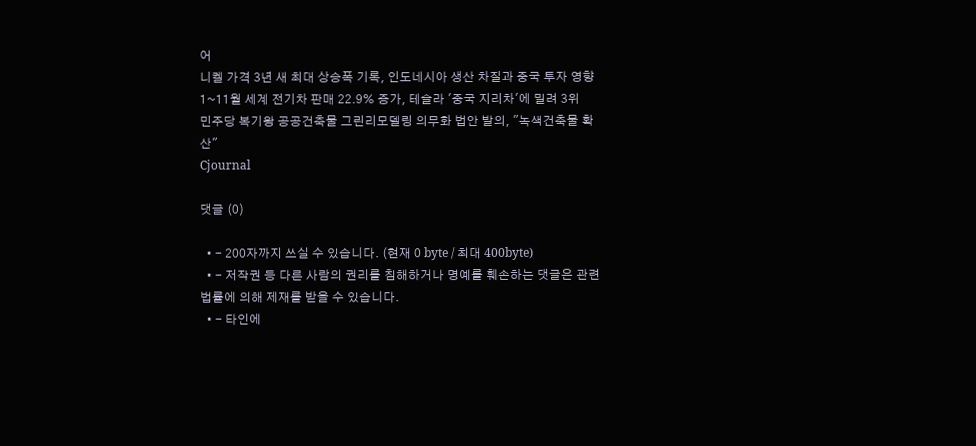어
니켈 가격 3년 새 최대 상승폭 기록, 인도네시아 생산 차질과 중국 투자 영향
1~11월 세계 전기차 판매 22.9% 증가, 테슬라 '중국 지리차'에 밀려 3위
민주당 복기왕 공공건축물 그린리모델링 의무화 법안 발의, "녹색건축물 확산"
Cjournal

댓글 (0)

  • - 200자까지 쓰실 수 있습니다. (현재 0 byte / 최대 400byte)
  • - 저작권 등 다른 사람의 권리를 침해하거나 명예를 훼손하는 댓글은 관련 법률에 의해 제재를 받을 수 있습니다.
  • - 타인에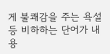게 불쾌감을 주는 욕설 등 비하하는 단어가 내용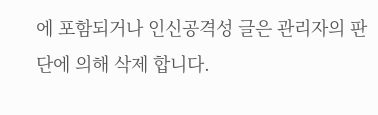에 포함되거나 인신공격성 글은 관리자의 판단에 의해 삭제 합니다.